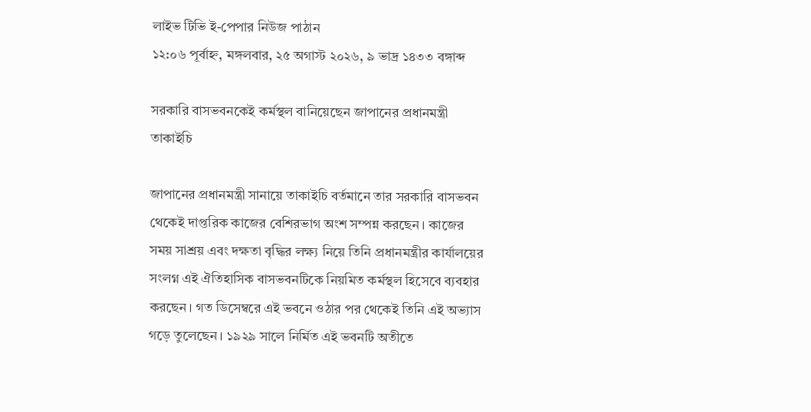লাইভ টিভি ই-পেপার নিউজ পাঠান
১২:০৬ পূর্বাহ্ন, মঙ্গলবার, ২৫ অগাস্ট ২০২৬, ৯ ভাদ্র ১৪৩৩ বঙ্গাব্দ

সরকারি বাসভবনকেই কর্মস্থল বানিয়েছেন জাপানের প্রধানমন্ত্রী তাকাইচি

জাপানের প্রধানমন্ত্রী সানায়ে তাকাইচি বর্তমানে তার সরকারি বাসভবন থেকেই দাপ্তরিক কাজের বেশিরভাগ অংশ সম্পন্ন করছেন। কাজের সময় সাশ্রয় এবং দক্ষতা বৃদ্ধির লক্ষ্য নিয়ে তিনি প্রধানমন্ত্রীর কার্যালয়ের সংলগ্ন এই ঐতিহাসিক বাসভবনটিকে নিয়মিত কর্মস্থল হিসেবে ব্যবহার করছেন। গত ডিসেম্বরে এই ভবনে ওঠার পর থেকেই তিনি এই অভ্যাস গড়ে তুলেছেন। ১৯২৯ সালে নির্মিত এই ভবনটি অতীতে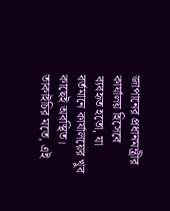জাপানের প্রধানমন্ত্রীর কার্যালয় হিসেবে ব্যবহৃত হতো, যা বর্তমানে কার্যালয়ের খুব কাছেই অবস্থিত। তাকাইচির মতে, এই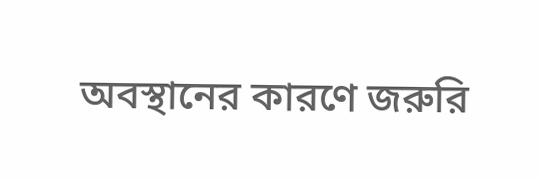অবস্থানের কারণে জরুরি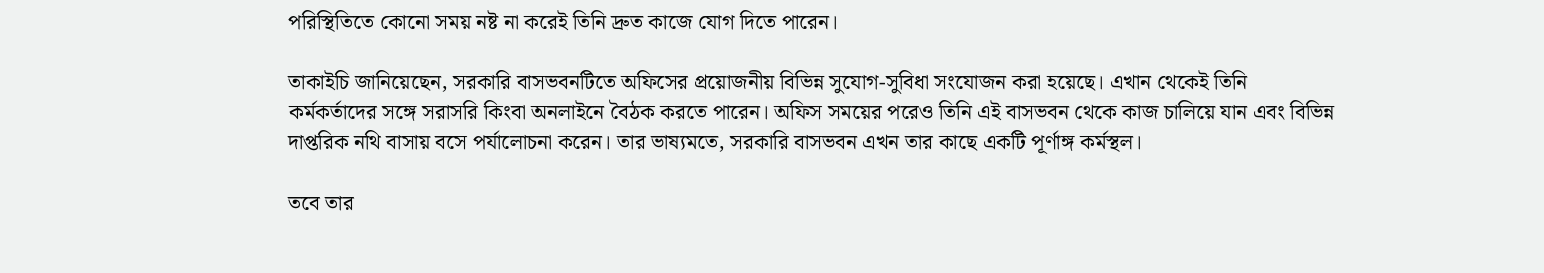পরিস্থিতিতে কোনো সময় নষ্ট না করেই তিনি দ্রুত কাজে যোগ দিতে পারেন।

তাকাইচি জানিয়েছেন, সরকারি বাসভবনটিতে অফিসের প্রয়োজনীয় বিভিন্ন সুযোগ-সুবিধা সংযোজন করা হয়েছে। এখান থেকেই তিনি কর্মকর্তাদের সঙ্গে সরাসরি কিংবা অনলাইনে বৈঠক করতে পারেন। অফিস সময়ের পরেও তিনি এই বাসভবন থেকে কাজ চালিয়ে যান এবং বিভিন্ন দাপ্তরিক নথি বাসায় বসে পর্যালোচনা করেন। তার ভাষ্যমতে, সরকারি বাসভবন এখন তার কাছে একটি পূর্ণাঙ্গ কর্মস্থল।

তবে তার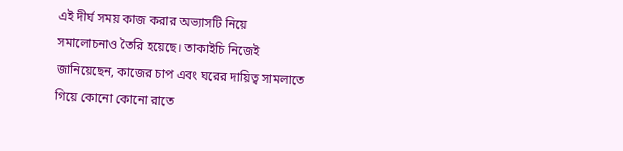এই দীর্ঘ সময় কাজ করার অভ্যাসটি নিয়ে সমালোচনাও তৈরি হয়েছে। তাকাইচি নিজেই জানিয়েছেন, কাজের চাপ এবং ঘরের দায়িত্ব সামলাতে গিয়ে কোনো কোনো রাতে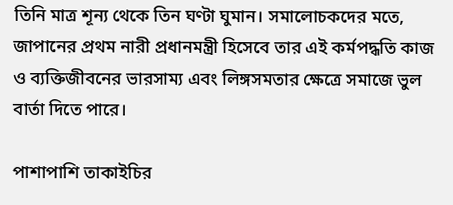তিনি মাত্র শূন্য থেকে তিন ঘণ্টা ঘুমান। সমালোচকদের মতে, জাপানের প্রথম নারী প্রধানমন্ত্রী হিসেবে তার এই কর্মপদ্ধতি কাজ ও ব্যক্তিজীবনের ভারসাম্য এবং লিঙ্গসমতার ক্ষেত্রে সমাজে ভুল বার্তা দিতে পারে।

পাশাপাশি তাকাইচির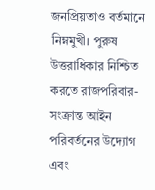জনপ্রিয়তাও বর্তমানে নিম্নমুখী। পুরুষ উত্তরাধিকার নিশ্চিত করতে রাজপরিবার-সংক্রান্ত আইন পরিবর্তনের উদ্যোগ এবং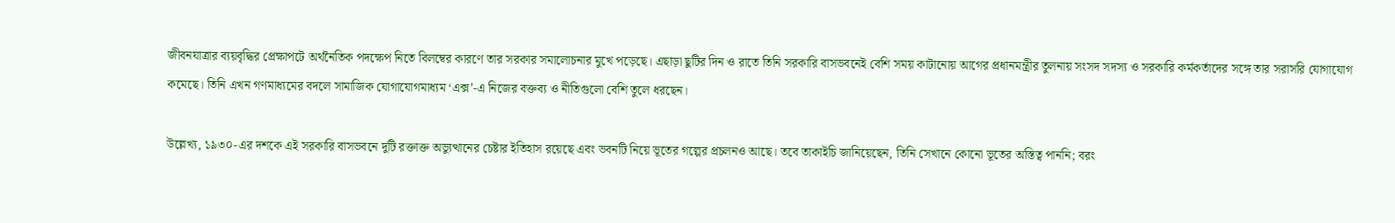জীবনযাত্রার ব্যয়বৃদ্ধির প্রেক্ষাপটে অর্থনৈতিক পদক্ষেপ নিতে বিলম্বের কারণে তার সরকার সমালোচনার মুখে পড়েছে। এছাড়া ছুটির দিন ও রাতে তিনি সরকারি বাসভবনেই বেশি সময় কাটানোয় আগের প্রধানমন্ত্রীর তুলনায় সংসদ সদস্য ও সরকারি কর্মকর্তাদের সঙ্গে তার সরাসরি যোগাযোগ কমেছে। তিনি এখন গণমাধ্যমের বদলে সামাজিক যোগাযোগমাধ্যম ‘এক্স’-এ নিজের বক্তব্য ও নীতিগুলো বেশি তুলে ধরছেন।

উল্লেখ্য, ১৯৩০-এর দশকে এই সরকারি বাসভবনে দুটি রক্তাক্ত অভ্যুত্থানের চেষ্টার ইতিহাস রয়েছে এবং ভবনটি নিয়ে ভূতের গল্পের প্রচলনও আছে। তবে তাকাইচি জানিয়েছেন, তিনি সেখানে কোনো ভূতের অস্তিত্ব পাননি; বরং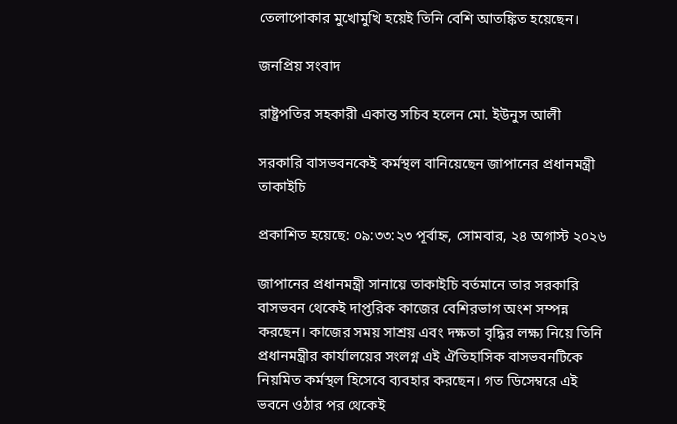তেলাপোকার মুখোমুখি হয়েই তিনি বেশি আতঙ্কিত হয়েছেন।

জনপ্রিয় সংবাদ

রাষ্ট্রপতির সহকারী একান্ত সচিব হলেন মো. ইউনুস আলী

সরকারি বাসভবনকেই কর্মস্থল বানিয়েছেন জাপানের প্রধানমন্ত্রী তাকাইচি

প্রকাশিত হয়েছে: ০৯:৩৩:২৩ পূর্বাহ্ন, সোমবার, ২৪ অগাস্ট ২০২৬

জাপানের প্রধানমন্ত্রী সানায়ে তাকাইচি বর্তমানে তার সরকারি বাসভবন থেকেই দাপ্তরিক কাজের বেশিরভাগ অংশ সম্পন্ন করছেন। কাজের সময় সাশ্রয় এবং দক্ষতা বৃদ্ধির লক্ষ্য নিয়ে তিনি প্রধানমন্ত্রীর কার্যালয়ের সংলগ্ন এই ঐতিহাসিক বাসভবনটিকে নিয়মিত কর্মস্থল হিসেবে ব্যবহার করছেন। গত ডিসেম্বরে এই ভবনে ওঠার পর থেকেই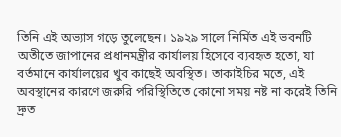তিনি এই অভ্যাস গড়ে তুলেছেন। ১৯২৯ সালে নির্মিত এই ভবনটি অতীতে জাপানের প্রধানমন্ত্রীর কার্যালয় হিসেবে ব্যবহৃত হতো, যা বর্তমানে কার্যালয়ের খুব কাছেই অবস্থিত। তাকাইচির মতে, এই অবস্থানের কারণে জরুরি পরিস্থিতিতে কোনো সময় নষ্ট না করেই তিনি দ্রুত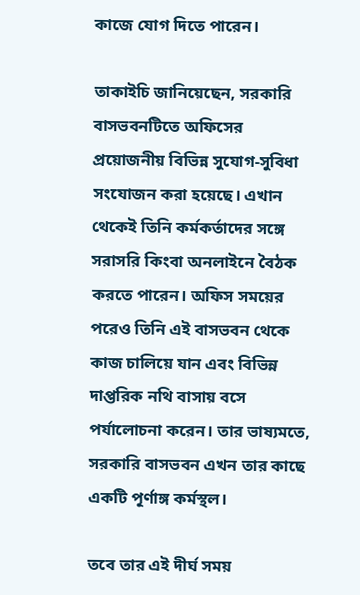কাজে যোগ দিতে পারেন।

তাকাইচি জানিয়েছেন, সরকারি বাসভবনটিতে অফিসের প্রয়োজনীয় বিভিন্ন সুযোগ-সুবিধা সংযোজন করা হয়েছে। এখান থেকেই তিনি কর্মকর্তাদের সঙ্গে সরাসরি কিংবা অনলাইনে বৈঠক করতে পারেন। অফিস সময়ের পরেও তিনি এই বাসভবন থেকে কাজ চালিয়ে যান এবং বিভিন্ন দাপ্তরিক নথি বাসায় বসে পর্যালোচনা করেন। তার ভাষ্যমতে, সরকারি বাসভবন এখন তার কাছে একটি পূর্ণাঙ্গ কর্মস্থল।

তবে তার এই দীর্ঘ সময়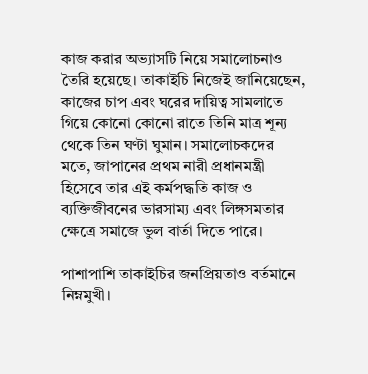কাজ করার অভ্যাসটি নিয়ে সমালোচনাও তৈরি হয়েছে। তাকাইচি নিজেই জানিয়েছেন, কাজের চাপ এবং ঘরের দায়িত্ব সামলাতে গিয়ে কোনো কোনো রাতে তিনি মাত্র শূন্য থেকে তিন ঘণ্টা ঘুমান। সমালোচকদের মতে, জাপানের প্রথম নারী প্রধানমন্ত্রী হিসেবে তার এই কর্মপদ্ধতি কাজ ও ব্যক্তিজীবনের ভারসাম্য এবং লিঙ্গসমতার ক্ষেত্রে সমাজে ভুল বার্তা দিতে পারে।

পাশাপাশি তাকাইচির জনপ্রিয়তাও বর্তমানে নিম্নমুখী।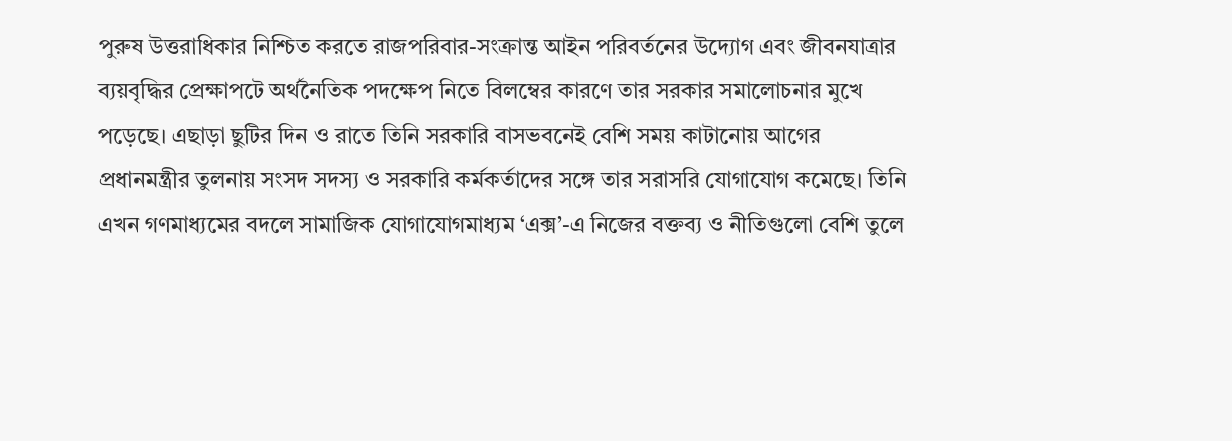পুরুষ উত্তরাধিকার নিশ্চিত করতে রাজপরিবার-সংক্রান্ত আইন পরিবর্তনের উদ্যোগ এবং জীবনযাত্রার ব্যয়বৃদ্ধির প্রেক্ষাপটে অর্থনৈতিক পদক্ষেপ নিতে বিলম্বের কারণে তার সরকার সমালোচনার মুখে পড়েছে। এছাড়া ছুটির দিন ও রাতে তিনি সরকারি বাসভবনেই বেশি সময় কাটানোয় আগের প্রধানমন্ত্রীর তুলনায় সংসদ সদস্য ও সরকারি কর্মকর্তাদের সঙ্গে তার সরাসরি যোগাযোগ কমেছে। তিনি এখন গণমাধ্যমের বদলে সামাজিক যোগাযোগমাধ্যম ‘এক্স’-এ নিজের বক্তব্য ও নীতিগুলো বেশি তুলে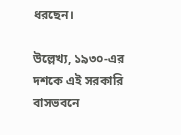ধরছেন।

উল্লেখ্য, ১৯৩০-এর দশকে এই সরকারি বাসভবনে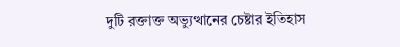দুটি রক্তাক্ত অভ্যুত্থানের চেষ্টার ইতিহাস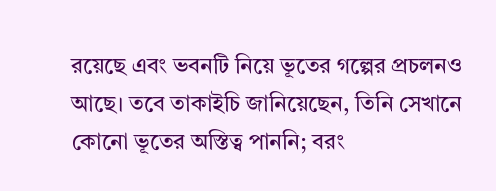রয়েছে এবং ভবনটি নিয়ে ভূতের গল্পের প্রচলনও আছে। তবে তাকাইচি জানিয়েছেন, তিনি সেখানে কোনো ভূতের অস্তিত্ব পাননি; বরং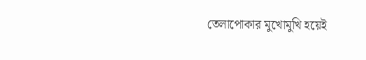তেলাপোকার মুখোমুখি হয়েই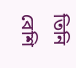তিনি বেশি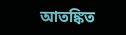আতঙ্কিত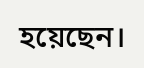হয়েছেন।